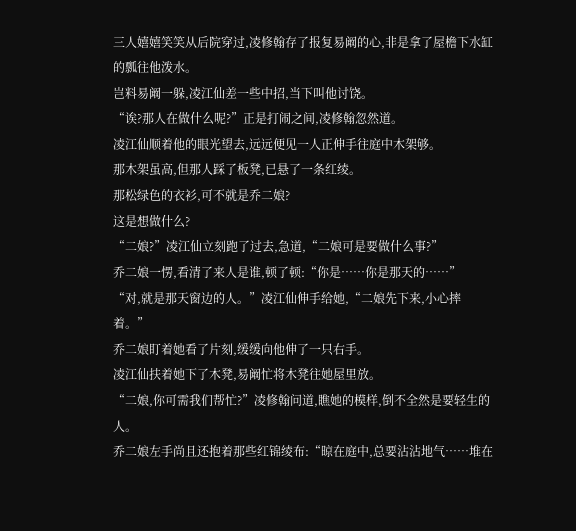三人嬉嬉笑笑从后院穿过,凌修翰存了报复易阚的心,非是拿了屋檐下水缸的瓢往他泼水。
岂料易阚一躲,凌江仙差一些中招,当下叫他讨饶。
“诶?那人在做什么呢?”正是打闹之间,凌修翰忽然道。
凌江仙顺着他的眼光望去,远远便见一人正伸手往庭中木架够。
那木架虽高,但那人踩了板凳,已悬了一条红绫。
那松绿色的衣衫,可不就是乔二娘?
这是想做什么?
“二娘?”凌江仙立刻跑了过去,急道,“二娘可是要做什么事?”
乔二娘一愣,看清了来人是谁,顿了顿:“你是……你是那天的……”
“对,就是那天窗边的人。”凌江仙伸手给她,“二娘先下来,小心摔着。”
乔二娘盯着她看了片刻,缓缓向他伸了一只右手。
凌江仙扶着她下了木凳,易阚忙将木凳往她屋里放。
“二娘,你可需我们帮忙?”凌修翰问道,瞧她的模样,倒不全然是要轻生的人。
乔二娘左手尚且还抱着那些红锦绫布:“晾在庭中,总要沾沾地气……堆在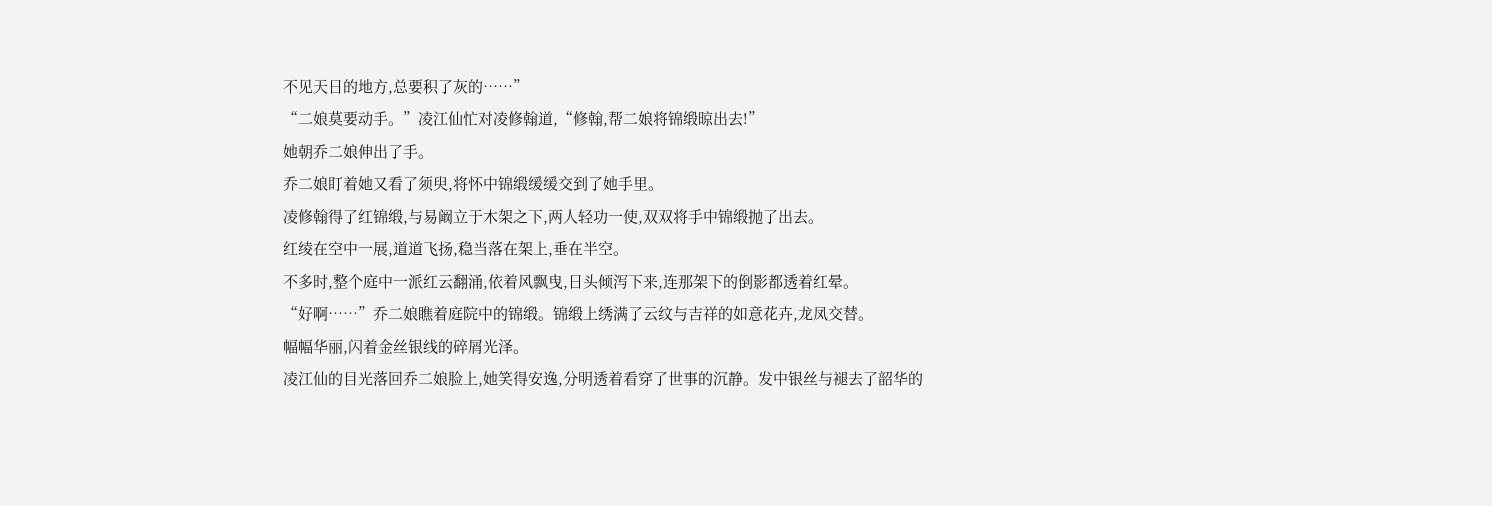不见天日的地方,总要积了灰的……”
“二娘莫要动手。”凌江仙忙对凌修翰道,“修翰,帮二娘将锦缎晾出去!”
她朝乔二娘伸出了手。
乔二娘盯着她又看了须臾,将怀中锦缎缓缓交到了她手里。
凌修翰得了红锦缎,与易阚立于木架之下,两人轻功一使,双双将手中锦缎抛了出去。
红绫在空中一展,道道飞扬,稳当落在架上,垂在半空。
不多时,整个庭中一派红云翻涌,依着风飘曳,日头倾泻下来,连那架下的倒影都透着红晕。
“好啊……”乔二娘瞧着庭院中的锦缎。锦缎上绣满了云纹与吉祥的如意花卉,龙凤交替。
幅幅华丽,闪着金丝银线的碎屑光泽。
凌江仙的目光落回乔二娘脸上,她笑得安逸,分明透着看穿了世事的沉静。发中银丝与褪去了韶华的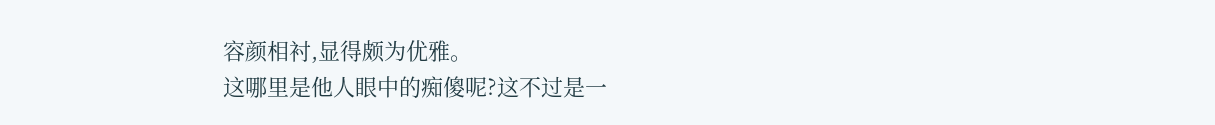容颜相衬,显得颇为优雅。
这哪里是他人眼中的痴傻呢?这不过是一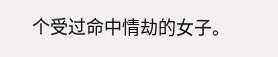个受过命中情劫的女子。